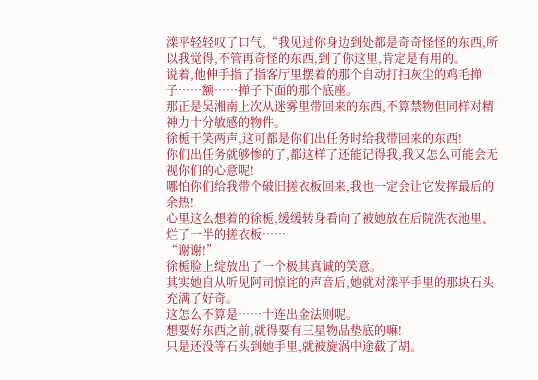滦平轻轻叹了口气,“我见过你身边到处都是奇奇怪怪的东西,所以我觉得,不管再奇怪的东西,到了你这里,肯定是有用的。
说着,他伸手指了指客厅里摆着的那个自动打扫灰尘的鸡毛掸子……额……掸子下面的那个底座。
那正是吴湘南上次从迷雾里带回来的东西,不算禁物但同样对精神力十分敏感的物件。
徐栀干笑两声,这可都是你们出任务时给我带回来的东西!
你们出任务就够惨的了,都这样了还能记得我,我又怎么可能会无视你们的心意呢!
哪怕你们给我带个破旧搓衣板回来,我也一定会让它发挥最后的余热!
心里这么想着的徐栀,缓缓转身看向了被她放在后院洗衣池里、烂了一半的搓衣板……
“谢谢!”
徐栀脸上绽放出了一个极其真诚的笑意。
其实她自从听见阿司惊诧的声音后,她就对滦平手里的那块石头充满了好奇。
这怎么不算是……十连出金法则呢。
想要好东西之前,就得要有三星物品垫底的嘛!
只是还没等石头到她手里,就被旋涡中途截了胡。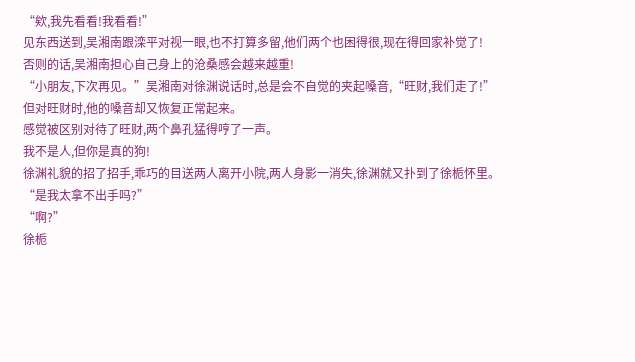“欸,我先看看!我看看!”
见东西送到,吴湘南跟滦平对视一眼,也不打算多留,他们两个也困得很,现在得回家补觉了!
否则的话,吴湘南担心自己身上的沧桑感会越来越重!
“小朋友,下次再见。”吴湘南对徐渊说话时,总是会不自觉的夹起嗓音,“旺财,我们走了!”
但对旺财时,他的嗓音却又恢复正常起来。
感觉被区别对待了旺财,两个鼻孔猛得哼了一声。
我不是人,但你是真的狗!
徐渊礼貌的招了招手,乖巧的目送两人离开小院,两人身影一消失,徐渊就又扑到了徐栀怀里。
“是我太拿不出手吗?”
“啊?”
徐栀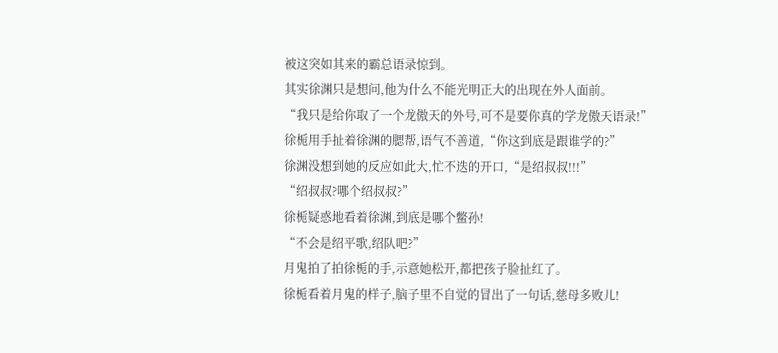被这突如其来的霸总语录惊到。
其实徐渊只是想问,他为什么不能光明正大的出现在外人面前。
“我只是给你取了一个龙傲天的外号,可不是要你真的学龙傲天语录!”
徐栀用手扯着徐渊的腮帮,语气不善道,“你这到底是跟谁学的?”
徐渊没想到她的反应如此大,忙不迭的开口,“是绍叔叔!!!”
“绍叔叔?哪个绍叔叔?”
徐栀疑惑地看着徐渊,到底是哪个鳖孙!
“不会是绍平歌,绍队吧?”
月鬼拍了拍徐栀的手,示意她松开,都把孩子脸扯红了。
徐栀看着月鬼的样子,脑子里不自觉的冒出了一句话,慈母多败儿!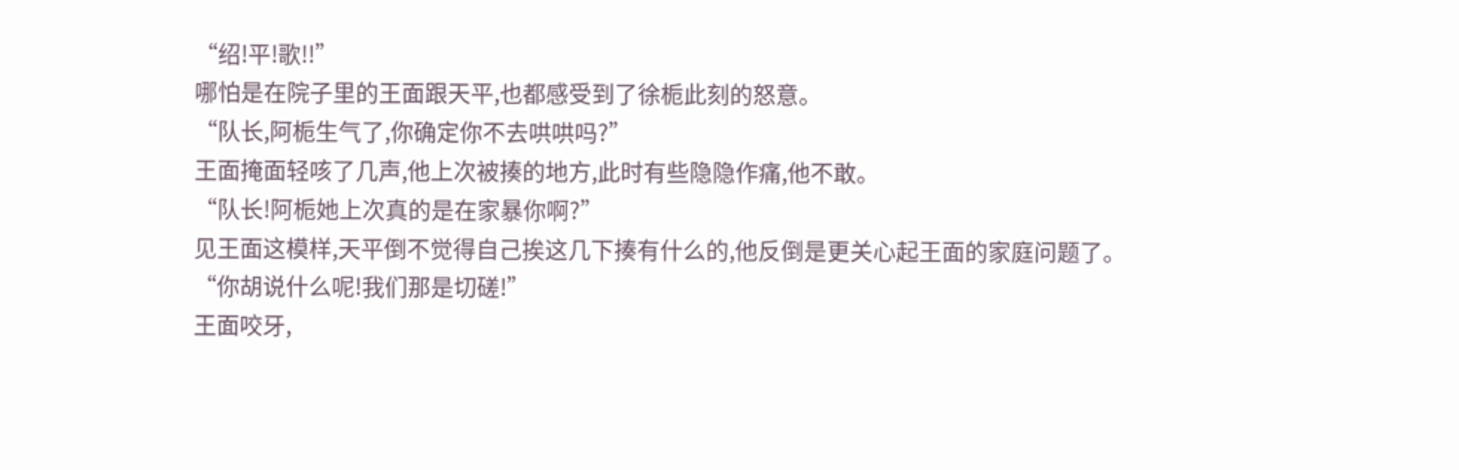“绍!平!歌!!”
哪怕是在院子里的王面跟天平,也都感受到了徐栀此刻的怒意。
“队长,阿栀生气了,你确定你不去哄哄吗?”
王面掩面轻咳了几声,他上次被揍的地方,此时有些隐隐作痛,他不敢。
“队长!阿栀她上次真的是在家暴你啊?”
见王面这模样,天平倒不觉得自己挨这几下揍有什么的,他反倒是更关心起王面的家庭问题了。
“你胡说什么呢!我们那是切磋!”
王面咬牙,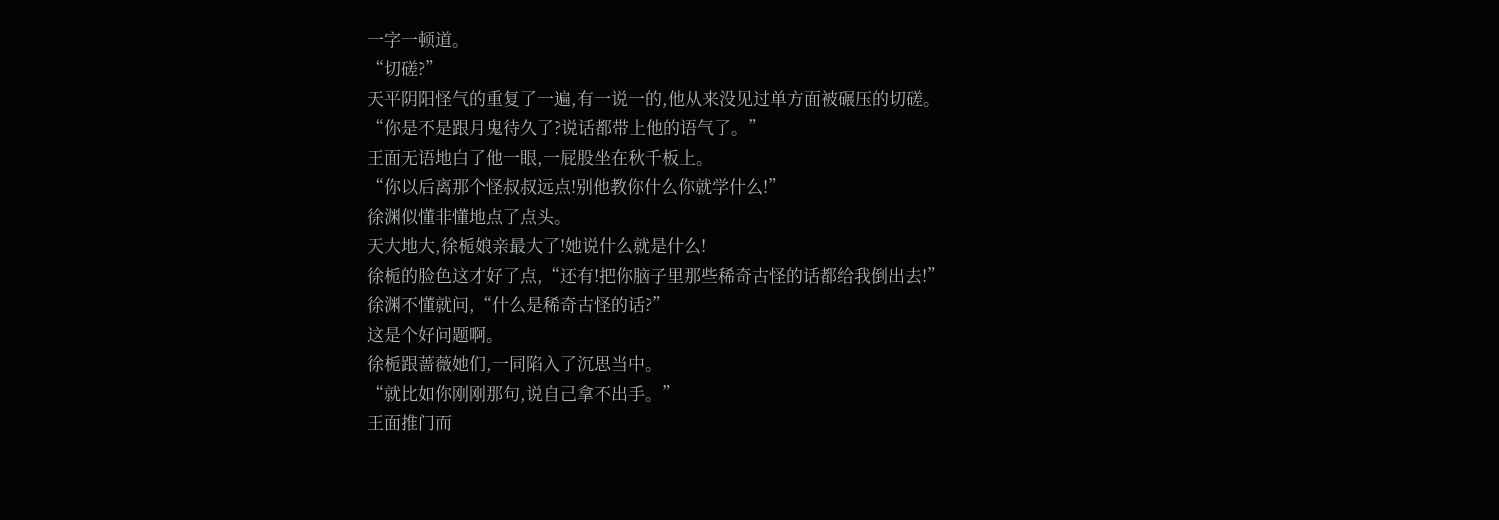一字一顿道。
“切磋?”
天平阴阳怪气的重复了一遍,有一说一的,他从来没见过单方面被碾压的切磋。
“你是不是跟月鬼待久了?说话都带上他的语气了。”
王面无语地白了他一眼,一屁股坐在秋千板上。
“你以后离那个怪叔叔远点!别他教你什么你就学什么!”
徐渊似懂非懂地点了点头。
天大地大,徐栀娘亲最大了!她说什么就是什么!
徐栀的脸色这才好了点,“还有!把你脑子里那些稀奇古怪的话都给我倒出去!”
徐渊不懂就问,“什么是稀奇古怪的话?”
这是个好问题啊。
徐栀跟蔷薇她们,一同陷入了沉思当中。
“就比如你刚刚那句,说自己拿不出手。”
王面推门而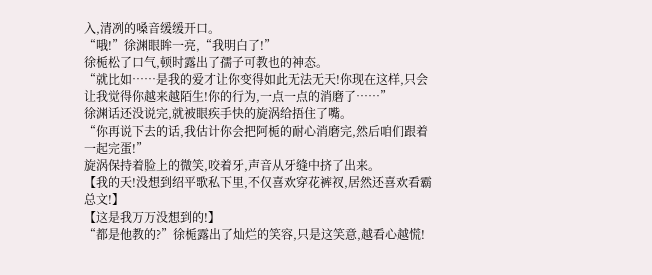入,清冽的嗓音缓缓开口。
“哦!”徐渊眼眸一亮,“我明白了!”
徐栀松了口气,顿时露出了孺子可教也的神态。
“就比如……是我的爱才让你变得如此无法无天!你现在这样,只会让我觉得你越来越陌生!你的行为,一点一点的消磨了……”
徐渊话还没说完,就被眼疾手快的旋涡给捂住了嘴。
“你再说下去的话,我估计你会把阿栀的耐心消磨完,然后咱们跟着一起完蛋!”
旋涡保持着脸上的微笑,咬着牙,声音从牙缝中挤了出来。
【我的天!没想到绍平歌私下里,不仅喜欢穿花裤衩,居然还喜欢看霸总文!】
【这是我万万没想到的!】
“都是他教的?”徐栀露出了灿烂的笑容,只是这笑意,越看心越慌!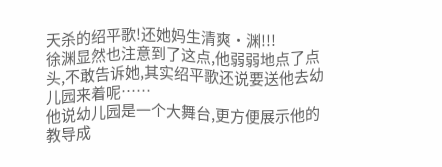天杀的绍平歌!还她妈生清爽·渊!!!
徐渊显然也注意到了这点,他弱弱地点了点头,不敢告诉她,其实绍平歌还说要送他去幼儿园来着呢……
他说幼儿园是一个大舞台,更方便展示他的教导成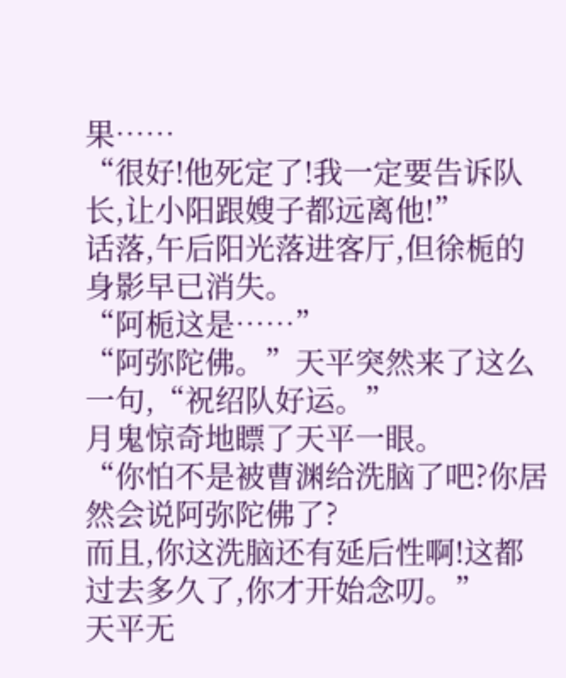果……
“很好!他死定了!我一定要告诉队长,让小阳跟嫂子都远离他!”
话落,午后阳光落进客厅,但徐栀的身影早已消失。
“阿栀这是……”
“阿弥陀佛。”天平突然来了这么一句,“祝绍队好运。”
月鬼惊奇地瞟了天平一眼。
“你怕不是被曹渊给洗脑了吧?你居然会说阿弥陀佛了?
而且,你这洗脑还有延后性啊!这都过去多久了,你才开始念叨。”
天平无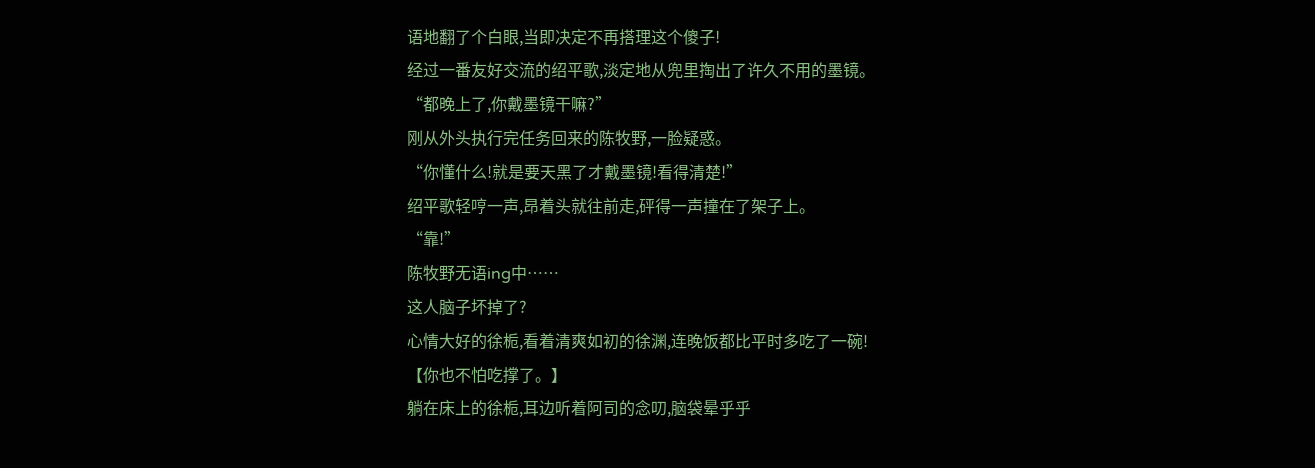语地翻了个白眼,当即决定不再搭理这个傻子!
经过一番友好交流的绍平歌,淡定地从兜里掏出了许久不用的墨镜。
“都晚上了,你戴墨镜干嘛?”
刚从外头执行完任务回来的陈牧野,一脸疑惑。
“你懂什么!就是要天黑了才戴墨镜!看得清楚!”
绍平歌轻哼一声,昂着头就往前走,砰得一声撞在了架子上。
“靠!”
陈牧野无语ing中……
这人脑子坏掉了?
心情大好的徐栀,看着清爽如初的徐渊,连晚饭都比平时多吃了一碗!
【你也不怕吃撑了。】
躺在床上的徐栀,耳边听着阿司的念叨,脑袋晕乎乎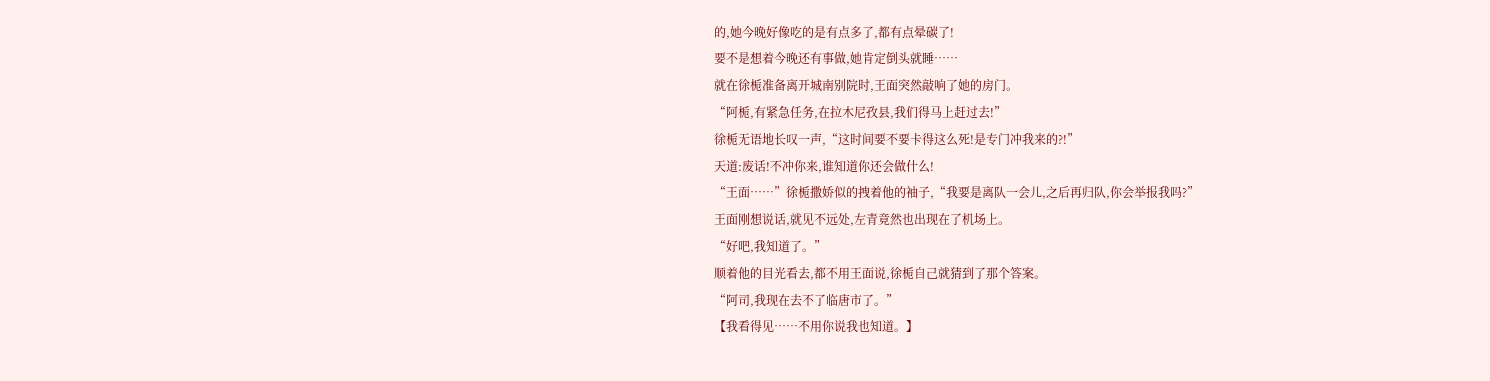的,她今晚好像吃的是有点多了,都有点晕碳了!
要不是想着今晚还有事做,她肯定倒头就睡……
就在徐栀准备离开城南别院时,王面突然敲响了她的房门。
“阿栀,有紧急任务,在拉木尼孜县,我们得马上赶过去!”
徐栀无语地长叹一声,“这时间要不要卡得这么死!是专门冲我来的?!”
天道:废话!不冲你来,谁知道你还会做什么!
“王面……”徐栀撒娇似的拽着他的袖子,“我要是离队一会儿,之后再归队,你会举报我吗?”
王面刚想说话,就见不远处,左青竟然也出现在了机场上。
“好吧,我知道了。”
顺着他的目光看去,都不用王面说,徐栀自己就猜到了那个答案。
“阿司,我现在去不了临唐市了。”
【我看得见……不用你说我也知道。】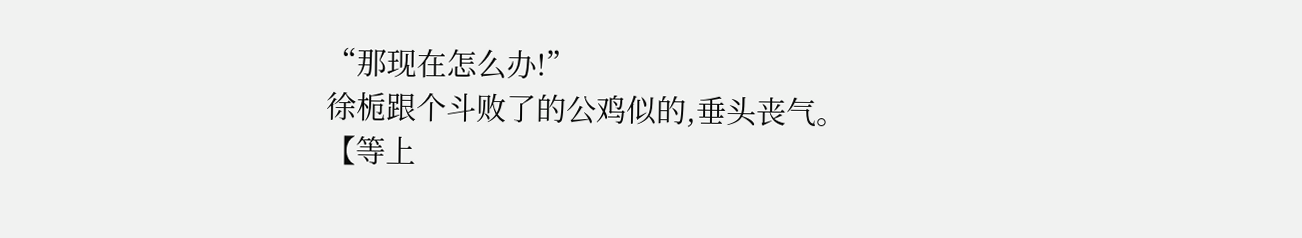“那现在怎么办!”
徐栀跟个斗败了的公鸡似的,垂头丧气。
【等上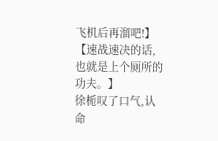飞机后再溜吧!】
【速战速决的话,也就是上个厕所的功夫。】
徐栀叹了口气,认命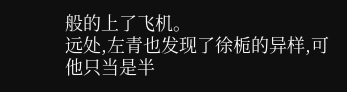般的上了飞机。
远处,左青也发现了徐栀的异样,可他只当是半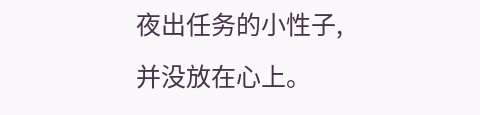夜出任务的小性子,并没放在心上。